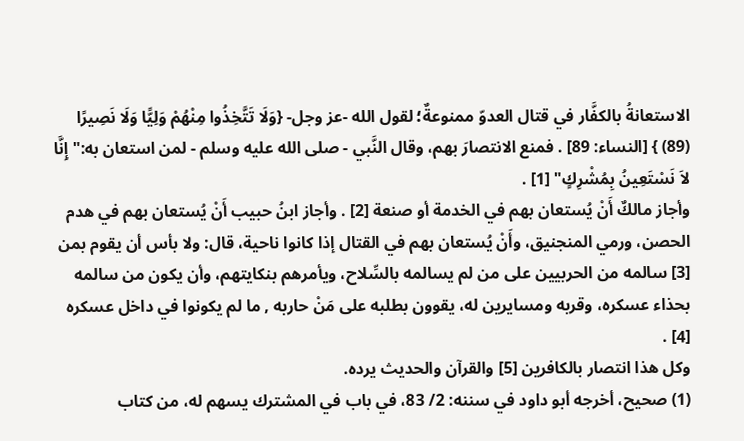الاستعانةُ بالكفَّار في قتال العدوّ ممنوعةٌ؛ لقول الله -عز وجل- {وَلَا تَتَّخِذُوا مِنْهُمْ وَلِيًّا وَلَا نَصِيرًا (89) } [النساء: 89] . فمنع الانتصارَ بهم، وقال النَّبي - صلى الله عليه وسلم - لمن استعان به:"إِنَّا لاَ نَسْتَعِينُ بِمُشْرِكٍ" [1] .
وأجاز مالكٌ أَنْ يُستعان بهم في الخدمة أو صنعة [2] . وأجاز ابنُ حبيب أَنْ يُستعان بهم في هدم الحصن، ورمي المنجنيق، وأَنْ يُستعان بهم في القتال إذا كانوا ناحية، قال: ولا بأس أن يقوم بمن [3] سالمه من الحربيين على من لم يسالمه بالسِّلاح، ويأمرهم بنكايتهم، وأن يكون من سالمه بحذاء عسكره، وقربه ومسايرين له، يقوون بطلبه على مَنْ حاربه , ما لم يكونوا في داخل عسكره [4] .
وكل هذا انتصار بالكافرين [5] والقرآن والحديث يرده.
(1) صحيح، أخرجه أبو داود في سننه: 2/ 83، في باب في المشترك يسهم له، من كتاب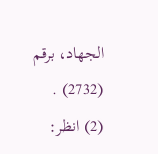الجهاد، برقم (2732) .
(2) انظر: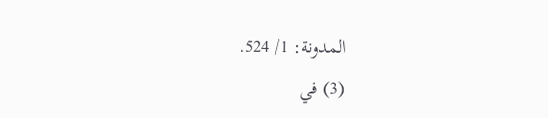المدونة: 1/ 524.
(3) في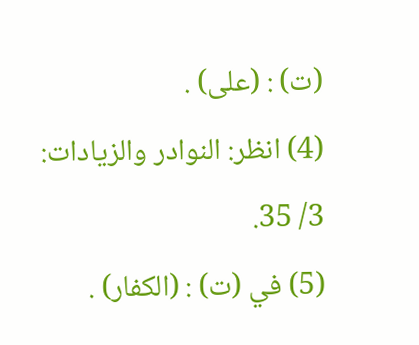(ت) : (على) .
(4) انظر: النوادر والزيادات: 3/ 35.
(5) في (ت) : (الكفار) .